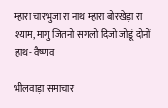म्हारा चारभुजा रा नाथ म्हारा बोरखेड़ा रा श्याम, मागु जितनो सगलो दिजो जोडूं दोनों हाथ- वैष्णव

भीलवाड़ा समाचार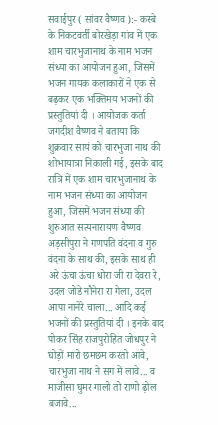सवाईपुर ( सांवर वैष्णव ):- कस्बे के निकटवर्ती बोरखेड़ा गांव में एक शाम चारभुजानाथ के नाम भजन संध्या का आयोजन हुआ, जिसमें भजन गायक कलाकारों ने एक से बढ़कर एक भक्तिमय भजनों की प्रस्तुतियां दी । आयोजक कर्ता जगदीश वैष्णव ने बताया कि शुक्रवार सायं को चारभुजा नाथ की शोभायात्रा निकाली गई, इसके बाद रात्रि में एक शाम चारभुजानाथ के नाम भजन संध्या का आयोजन हुआ, जिसमें भजन संध्या की शुरुआत सत्यनारायण वैष्णव अड़सीपुरा ने गणपति वंदना व गुरु वंदना के साथ की, इसके साथ ही अरे ऊंचा ऊंचा धोरा जी रा देवरा रे, उदल जोडे नौनेरा रा गेला, उदल आपा नानेरे चाला... आदि कई भजनों की प्रस्तुतियां दी । इनके बाद पोकर सिंह राजपुरोहित जोधपुर ने घोड़ों मारो छमछम करतो आवे, चारभुजा नाथ ने सग में लावे... व माजीसा घुमर गालो तो राणो ढ़ोल बजावे...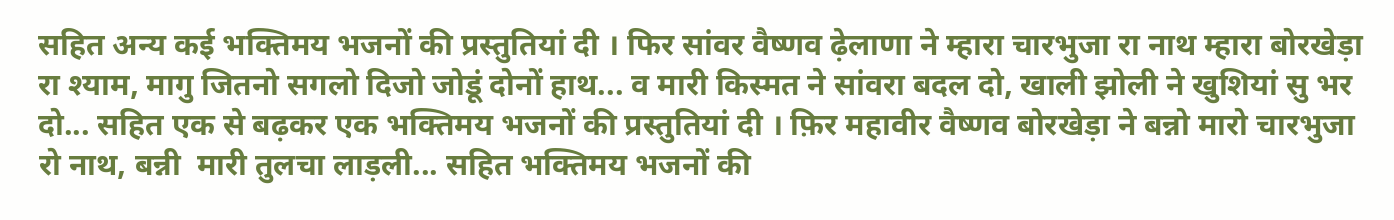सहित अन्य कई भक्तिमय भजनों की प्रस्तुतियां दी । फिर सांवर वैष्णव ढ़ेलाणा ने म्हारा चारभुजा रा नाथ म्हारा बोरखेड़ा रा श्याम, मागु जितनो सगलो दिजो जोडूं दोनों हाथ... व मारी किस्मत ने सांवरा बदल दो, खाली झोली ने खुशियां सु भर दो... सहित एक से बढ़कर एक भक्तिमय भजनों की प्रस्तुतियां दी । फ़िर महावीर वैष्णव बोरखेड़ा ने बन्नो मारो चारभुजा रो नाथ, बन्नी  मारी तुलचा लाड़ली... सहित भक्तिमय भजनों की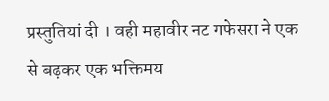प्रस्तुतियां दी । वही महावीर नट गफेसरा ने एक से बढ़कर एक भक्तिमय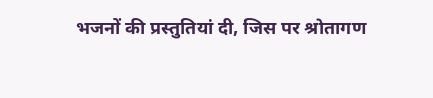भजनों की प्रस्तुतियां दी, जिस पर श्रोतागण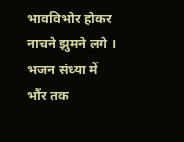भावविभोर होकर नाचने झुमने लगे । भजन संध्या में भौंर तक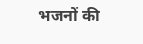भजनों की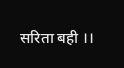सरिता बही ।।